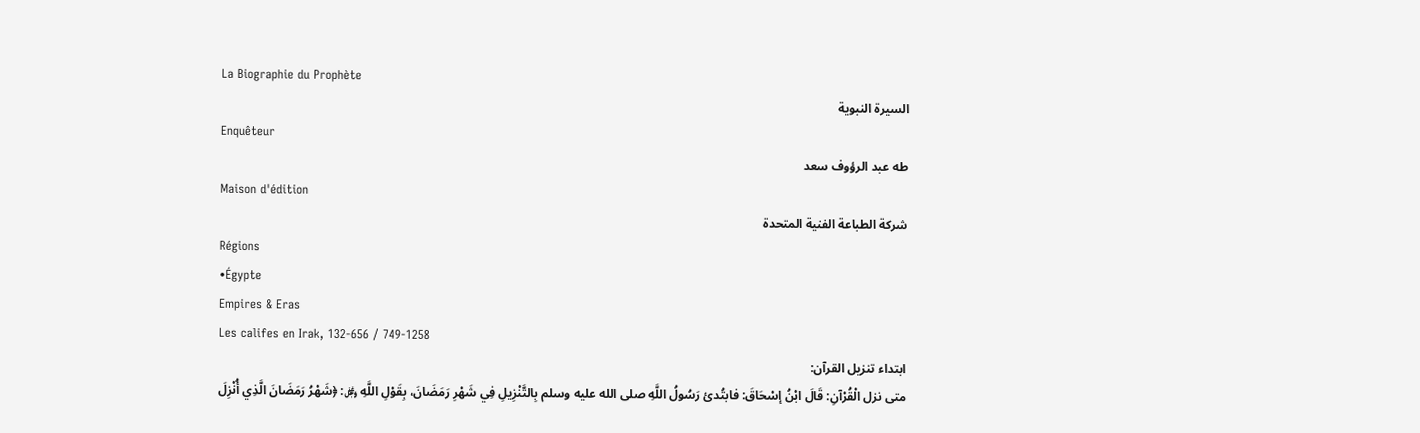La Biographie du Prophète
السيرة النبوية
Enquêteur
طه عبد الرؤوف سعد
Maison d'édition
شركة الطباعة الفنية المتحدة
Régions
•Égypte
Empires & Eras
Les califes en Irak, 132-656 / 749-1258
ابتداء تنزيل القرآن:
متى نزل الْقُرْآنِ: قَالَ ابْنُ إسْحَاقَ: فابتُدئ رَسُولُ اللَّهِ صلى الله عليه وسلم بِالتَّنْزِيلِ فِي شَهْرِ رَمَضَانَ، بِقَوْلِ اللَّهِ ﷿: ﴿شَهْرُ رَمَضَانَ الَّذِي أُنْزِلَ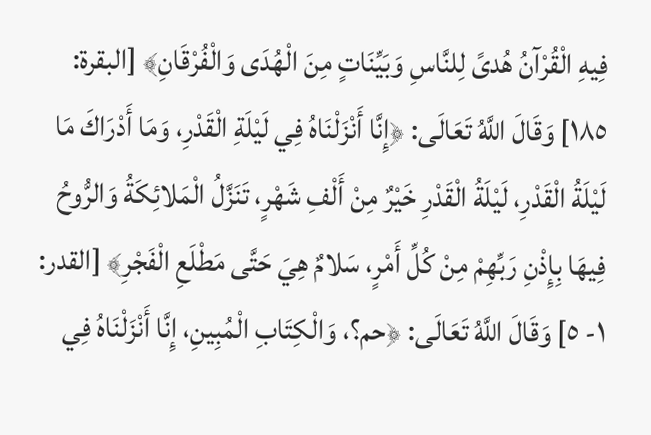فِيهِ الْقُرْآنُ هُدىً لِلنَّاسِ وَبَيِّنَاتٍ مِنَ الْهُدَى وَالْفُرْقَانِ﴾ [البقرة: ١٨٥] وَقَالَ اللَّهُ تَعَالَى: ﴿إِنَّا أَنْزَلْنَاهُ فِي لَيْلَةِ الْقَدْرِ، وَمَا أَدْرَاكَ مَا لَيْلَةُ الْقَدْرِ، لَيْلَةُ الْقَدْرِ خَيْرٌ مِنْ أَلْفِ شَهْرٍ، تَنَزَّلُ الْمَلائِكَةُ وَالرُّوحُ فِيهَا بِإِذْنِ رَبِّهِمْ مِنْ كُلِّ أَمْرٍ، سَلامٌ هِيَ حَتَّى مَطْلَعِ الْفَجْرِ﴾ [القدر: ١- ٥] وَقَالَ اللَّهُ تَعَالَى: ﴿حم؟، وَالْكِتَابِ الْمُبِينِ، إِنَّا أَنْزَلْنَاهُ فِي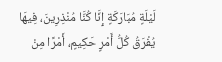لَيْلَةٍ مُبَارَكَةٍ إِنَّا كُنَّا مُنْذِرِينَ، فِيهَا يُفْرَقُ كُلُّ أَمْرٍ حَكِيمٍ، أَمْرًا مِنْ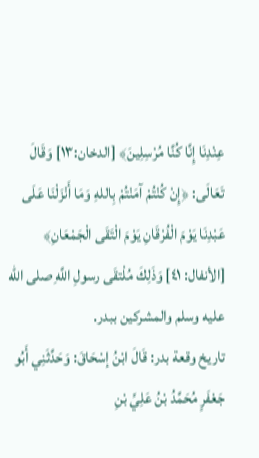عِنْدِنَا إِنَّا كُنَّا مُرْسِلِينَ﴾ [الدخان:١٣] وَقَالَ تَعَالَى: ﴿إِنْ كُنْتُمْ آمَنْتُمْ بِاللهِ وَمَا أَنْزَلْنَا عَلَى عَبْدِنَا يَوْمَ الْفُرْقَانِ يَوْمَ الْتَقَى الْجَمْعَانِ﴾ [الأنفال: ٤١] وَذَلِكَ مُلْتقَى رسولِ اللَّهِ صلى الله عليه وسلم والمشركين ببدر.
تاريخ وقعة بدر: قَالَ ابْنُ إسْحَاقَ: وَحَدَّثَنِي أَبُو جَعْفَرٍ مُحَمَّدُ بْنُ عَلِيِّ بْنِ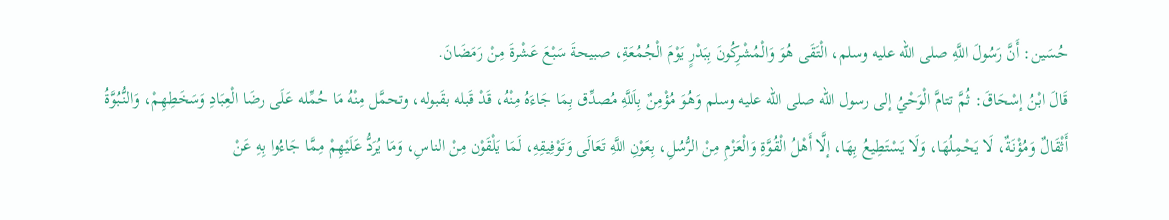حُسَين: أَنَّ رَسُولَ اللَّهِ صلى الله عليه وسلم، الْتَقَى هُوَ وَالْمُشْرِكُونَ بِبَدْرٍ يَوْمَ الْجُمُعَةِ، صبيحةَ سَبْعَ عَشْرةَ مِنْ رَمَضَانَ.
قَالَ ابْنُ إسْحَاقَ: ثُمَّ تتامَّ الْوَحْيُ إلى رسول الله صلى الله عليه وسلم وَهُوَ مُؤْمِنٌ بِاَللَّهِ مُصدِّق بِمَا جَاءَهُ مِنْهُ، قَدْ قَبله بقَبوله، وتحمَّل مِنْهُ مَا حُمِّله عَلَى رضَا الْعِبَادِ وَسَخَطِهِمْ، وَالنُّبُوَّةُ أَثْقَالٌ وَمُؤْنَةٌ، لَا يَحْمِلُهَا، وَلَا يَسْتَطِيعُ بِهَا، إلَّا أَهْلُ الْقُوَّةِ وَالْعَزْمِ مِنْ الرُّسُلِ، بِعَوْنِ اللَّهِ تَعَالَى وَتَوْفِيقِهِ، لَمَا يَلْقَوْن مِنْ الناسِ، وَمَا يُرَدُّ عَلَيْهِمْ مِمَّا جَاءُوا بِهِ عَنْ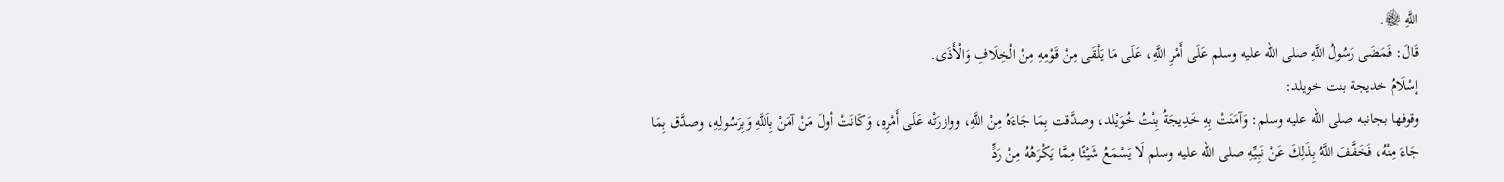اللَّهِ ﷾.
قَالَ: فَمَضَى رَسُولُ اللَّهِ صلى الله عليه وسلم عَلَى أَمْرِ اللَّهِ، عَلَى مَا يَلْقَى مِنْ قَوْمِهِ مِنْ الْخِلَافِ وَالْأَذَى.
إسْلَامُ خديجة بنت خويلد:
وقوفها بجانبه صلى الله عليه وسلم: وَآمَنَتْ بِهِ خَدِيجَةُ بِنْتُ خُوَيْلد، وصدَّقت بِمَا جَاءَهُ مِنْ اللَّهِ، ووازرَتْه عَلَى أَمْرِهِ، وَكَانَتْ أولَ مَنْ آمَنْ بِاَللَّهِ وَبِرَسُولِهِ، وصدَّق بِمَا جَاءَ مِنْهُ، فَخَفَّفَ اللَّهُ بِذَلِكَ عَنْ نَبِيِّهِ صلى الله عليه وسلم لَا يَسْمَعُ شَيْئًا مِمَّا يَكْرَهُهُ مِنْ رَدٍّ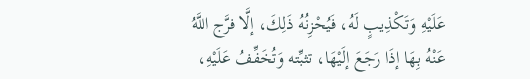عَلَيْهِ وَتَكْذِيبٍ لَهُ، فَيُحْزِنُهُ ذَلِكَ، إلَّا فرَّج اللَّهُ عَنْهُ بِهَا إذَا رَجَعَ إلَيْهَا، تثبِّته وَتُخَفِّفُ عَلَيْهِ،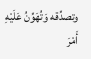وتصدِّقه وَتُهَوِّنُ عَلَيْهِ أَمْرَ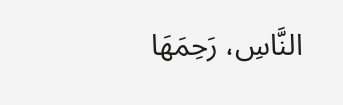النَّاسِ، رَحِمَهَا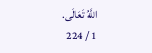اللَّهُ تَعَالَى.
1 / 224